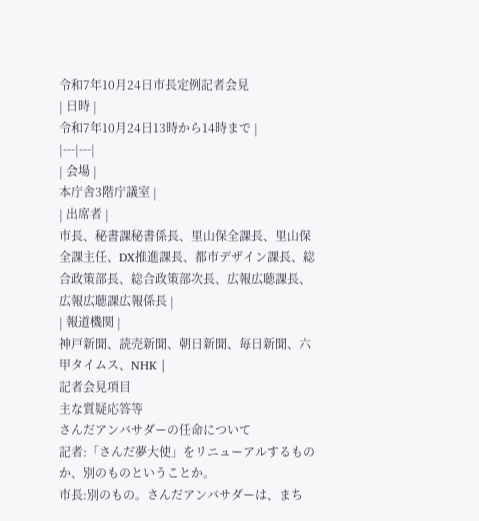令和7年10月24日市長定例記者会見
| 日時 |
令和7年10月24日13時から14時まで |
|---|---|
| 会場 |
本庁舎3階庁議室 |
| 出席者 |
市長、秘書課秘書係長、里山保全課長、里山保全課主任、DX推進課長、都市デザイン課長、総合政策部長、総合政策部次長、広報広聴課長、広報広聴課広報係長 |
| 報道機関 |
神戸新聞、読売新聞、朝日新聞、毎日新聞、六甲タイムス、NHK |
記者会見項目
主な質疑応答等
さんだアンバサダーの任命について
記者:「さんだ夢大使」をリニューアルするものか、別のものということか。
市長:別のもの。さんだアンバサダーは、まち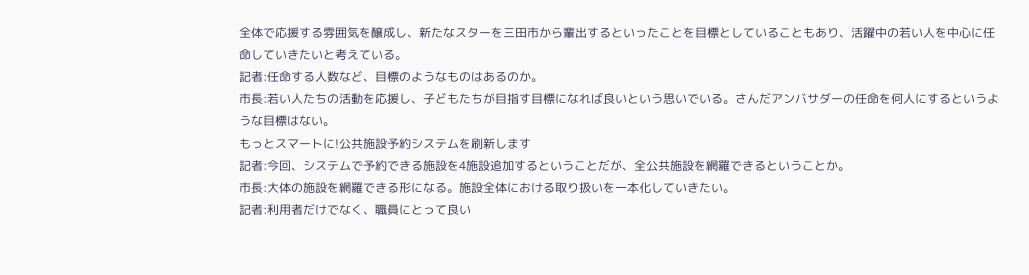全体で応援する雰囲気を醸成し、新たなスターを三田市から輩出するといったことを目標としていることもあり、活躍中の若い人を中心に任命していきたいと考えている。
記者:任命する人数など、目標のようなものはあるのか。
市長:若い人たちの活動を応援し、子どもたちが目指す目標になれば良いという思いでいる。さんだアンバサダーの任命を何人にするというような目標はない。
もっとスマートに!公共施設予約システムを刷新します
記者:今回、システムで予約できる施設を4施設追加するということだが、全公共施設を網羅できるということか。
市長:大体の施設を網羅できる形になる。施設全体における取り扱いを一本化していきたい。
記者:利用者だけでなく、職員にとって良い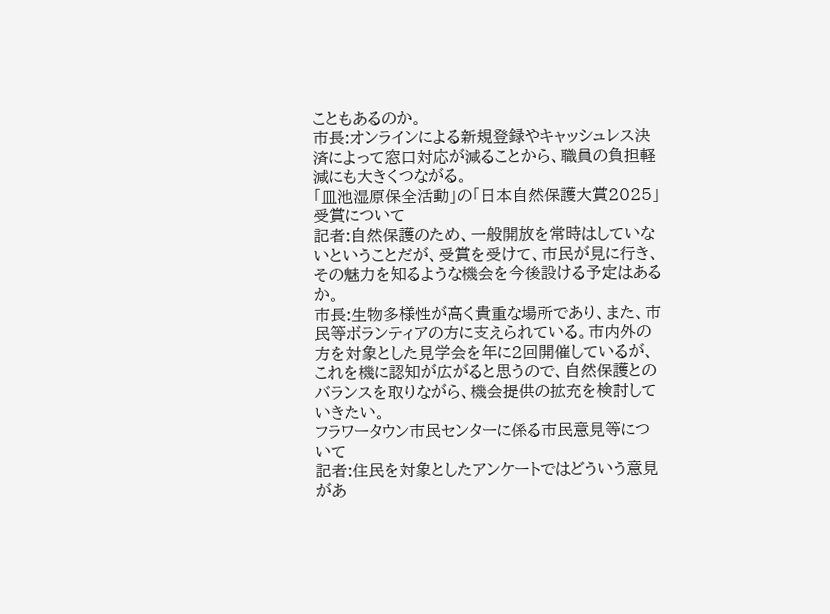こともあるのか。
市長:オンラインによる新規登録やキャッシュレス決済によって窓口対応が減ることから、職員の負担軽減にも大きくつながる。
「皿池湿原保全活動」の「日本自然保護大賞2025」受賞について
記者:自然保護のため、一般開放を常時はしていないということだが、受賞を受けて、市民が見に行き、その魅力を知るような機会を今後設ける予定はあるか。
市長:生物多様性が高く貴重な場所であり、また、市民等ボランティアの方に支えられている。市内外の方を対象とした見学会を年に2回開催しているが、これを機に認知が広がると思うので、自然保護とのバランスを取りながら、機会提供の拡充を検討していきたい。
フラワータウン市民センターに係る市民意見等について
記者:住民を対象としたアンケートではどういう意見があ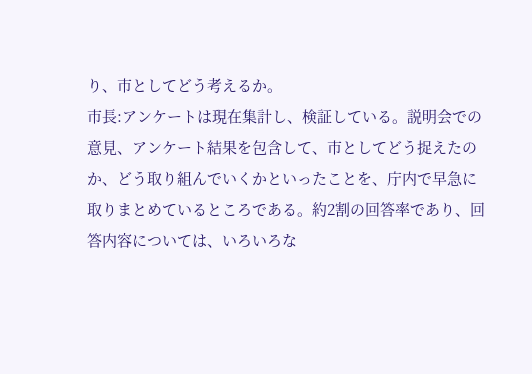り、市としてどう考えるか。
市長:アンケートは現在集計し、検証している。説明会での意見、アンケート結果を包含して、市としてどう捉えたのか、どう取り組んでいくかといったことを、庁内で早急に取りまとめているところである。約2割の回答率であり、回答内容については、いろいろな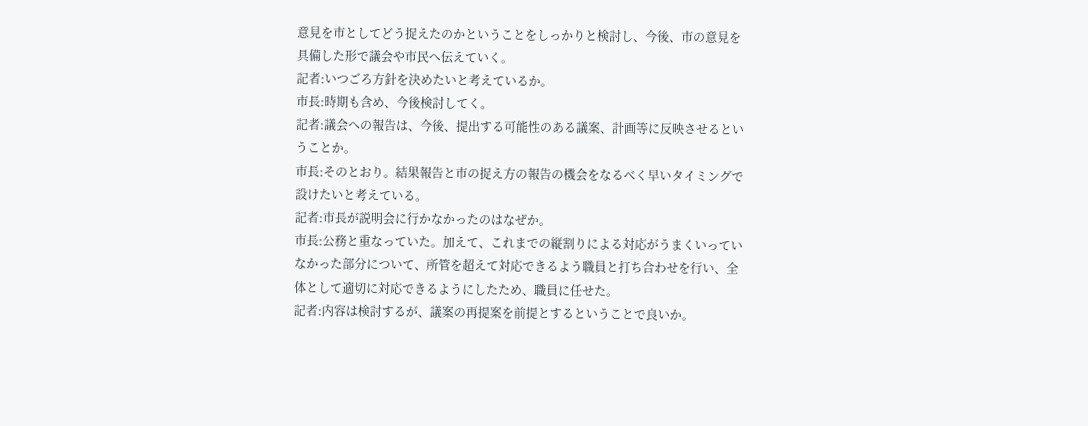意見を市としてどう捉えたのかということをしっかりと検討し、今後、市の意見を具備した形で議会や市民へ伝えていく。
記者:いつごろ方針を決めたいと考えているか。
市長:時期も含め、今後検討してく。
記者:議会への報告は、今後、提出する可能性のある議案、計画等に反映させるということか。
市長:そのとおり。結果報告と市の捉え方の報告の機会をなるべく早いタイミングで設けたいと考えている。
記者:市長が説明会に行かなかったのはなぜか。
市長:公務と重なっていた。加えて、これまでの縦割りによる対応がうまくいっていなかった部分について、所管を超えて対応できるよう職員と打ち合わせを行い、全体として適切に対応できるようにしたため、職員に任せた。
記者:内容は検討するが、議案の再提案を前提とするということで良いか。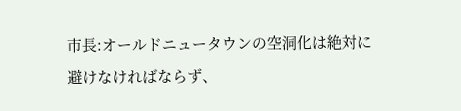市長:オールドニュータウンの空洞化は絶対に避けなければならず、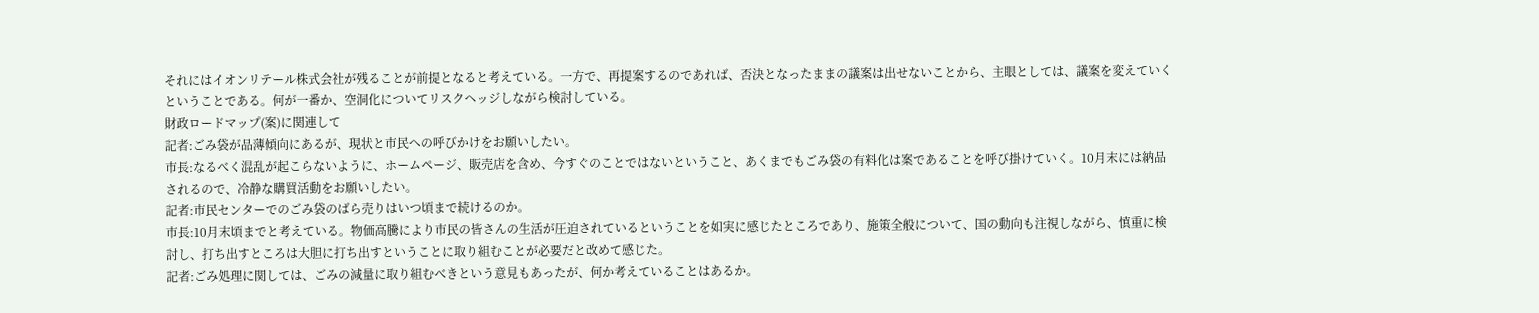それにはイオンリテール株式会社が残ることが前提となると考えている。一方で、再提案するのであれば、否決となったままの議案は出せないことから、主眼としては、議案を変えていくということである。何が一番か、空洞化についてリスクヘッジしながら検討している。
財政ロードマップ(案)に関連して
記者:ごみ袋が品薄傾向にあるが、現状と市民への呼びかけをお願いしたい。
市長:なるべく混乱が起こらないように、ホームページ、販売店を含め、今すぐのことではないということ、あくまでもごみ袋の有料化は案であることを呼び掛けていく。10月末には納品されるので、冷静な購買活動をお願いしたい。
記者:市民センターでのごみ袋のばら売りはいつ頃まで続けるのか。
市長:10月末頃までと考えている。物価高騰により市民の皆さんの生活が圧迫されているということを如実に感じたところであり、施策全般について、国の動向も注視しながら、慎重に検討し、打ち出すところは大胆に打ち出すということに取り組むことが必要だと改めて感じた。
記者:ごみ処理に関しては、ごみの減量に取り組むべきという意見もあったが、何か考えていることはあるか。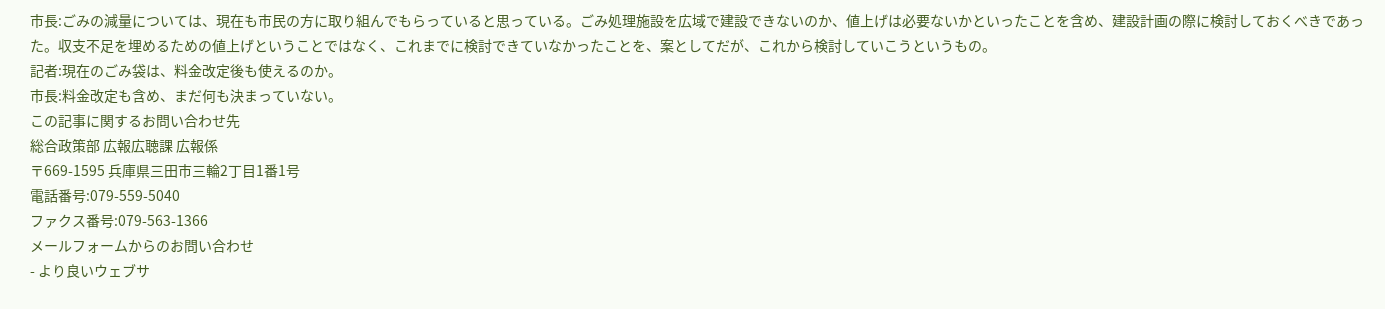市長:ごみの減量については、現在も市民の方に取り組んでもらっていると思っている。ごみ処理施設を広域で建設できないのか、値上げは必要ないかといったことを含め、建設計画の際に検討しておくべきであった。収支不足を埋めるための値上げということではなく、これまでに検討できていなかったことを、案としてだが、これから検討していこうというもの。
記者:現在のごみ袋は、料金改定後も使えるのか。
市長:料金改定も含め、まだ何も決まっていない。
この記事に関するお問い合わせ先
総合政策部 広報広聴課 広報係
〒669-1595 兵庫県三田市三輪2丁目1番1号
電話番号:079-559-5040
ファクス番号:079-563-1366
メールフォームからのお問い合わせ
- より良いウェブサ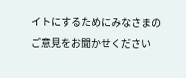イトにするためにみなさまのご意見をお聞かせください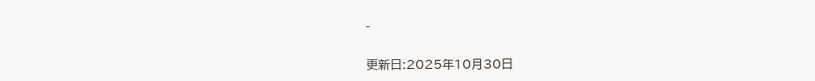-


更新日:2025年10月30日